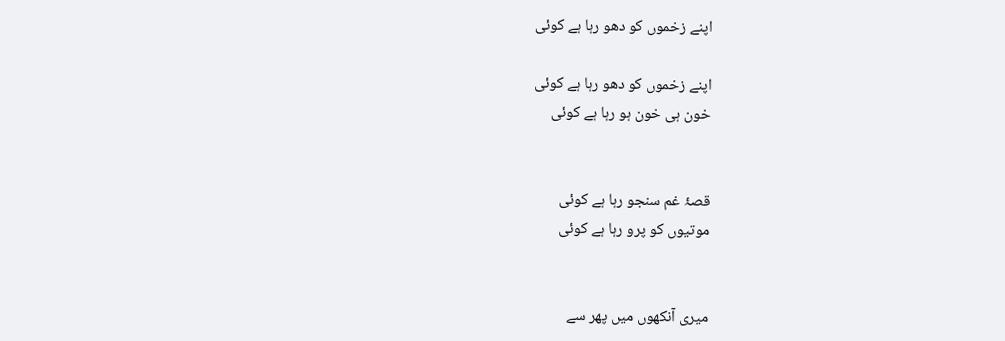اپنے زخموں کو دھو رہا ہے کوئی

اپنے زخموں کو دھو رہا ہے کوئی
خون ہی خون ہو رہا ہے کوئی


قصۂ غم سنجو رہا ہے کوئی
موتیوں کو پرو رہا ہے کوئی


میری آنکھوں میں پھر سے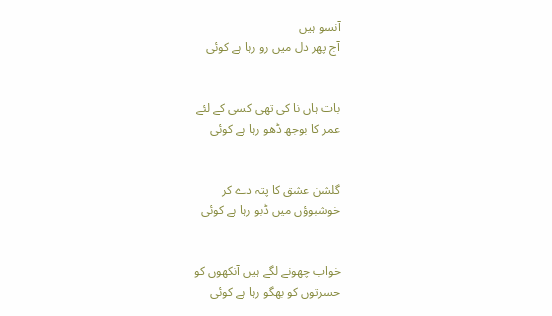آنسو ہیں
آج پھر دل میں رو رہا ہے کوئی


بات ہاں نا کی تھی کسی کے لئے
عمر کا بوجھ ڈھو رہا ہے کوئی


گلشن عشق کا پتہ دے کر
خوشبوؤں میں ڈبو رہا ہے کوئی


خواب چھونے لگے ہیں آنکھوں کو
حسرتوں کو بھگو رہا ہے کوئی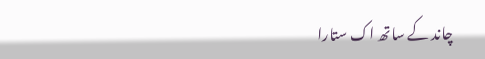چاند کے ساتھ اک ستارا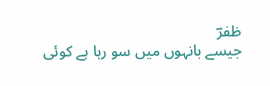ظفرؔ
جیسے بانہوں میں سو رہا ہے کوئی